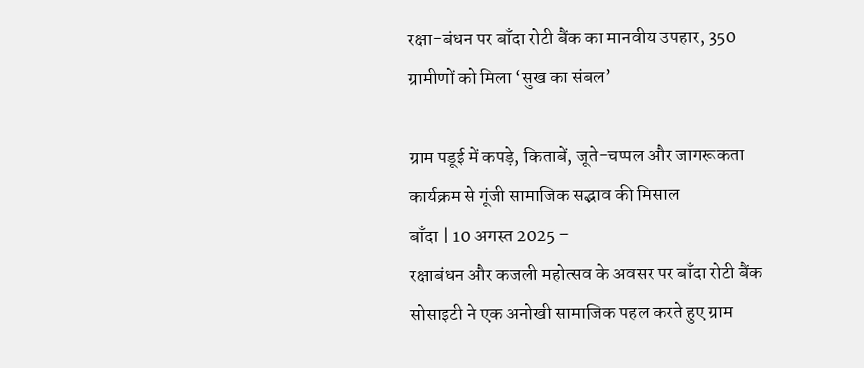रक्षा-बंधन पर बाँदा रोटी बैंक का मानवीय उपहार, 350 ग्रामीणों को मिला ‘सुख का संबल’

ग्राम पडूई में कपड़े, किताबें, जूते-चप्पल और जागरूकता कार्यक्रम से गूंजी सामाजिक सद्भाव की मिसाल
बाँदा | 10 अगस्त 2025 –
रक्षाबंधन और कजली महोत्सव के अवसर पर बाँदा रोटी बैंक सोसाइटी ने एक अनोखी सामाजिक पहल करते हुए ग्राम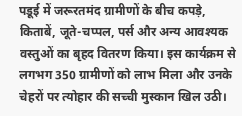पडूई में जरूरतमंद ग्रामीणों के बीच कपड़े, किताबें, जूते-चप्पल, पर्स और अन्य आवश्यक वस्तुओं का बृहद वितरण किया। इस कार्यक्रम से लगभग 350 ग्रामीणों को लाभ मिला और उनके चेहरों पर त्योहार की सच्ची मुस्कान खिल उठी।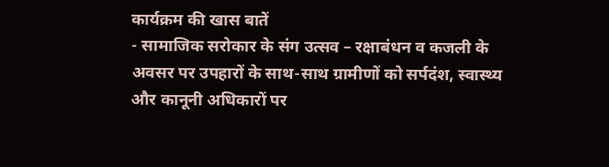कार्यक्रम की खास बातें
- सामाजिक सरोकार के संग उत्सव – रक्षाबंधन व कजली के अवसर पर उपहारों के साथ-साथ ग्रामीणों को सर्पदंश, स्वास्थ्य और कानूनी अधिकारों पर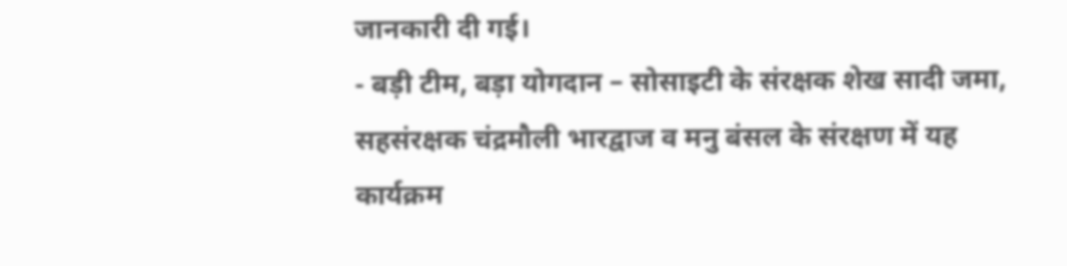जानकारी दी गई।
- बड़ी टीम, बड़ा योगदान – सोसाइटी के संरक्षक शेख सादी जमा, सहसंरक्षक चंद्रमौली भारद्वाज व मनु बंसल के संरक्षण में यह कार्यक्रम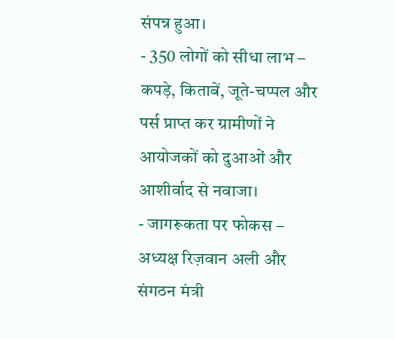संपन्न हुआ।
- 350 लोगों को सीधा लाभ – कपड़े, किताबें, जूते-चप्पल और पर्स प्राप्त कर ग्रामीणों ने आयोजकों को दुआओं और आशीर्वाद से नवाजा।
- जागरूकता पर फोकस – अध्यक्ष रिज़वान अली और संगठन मंत्री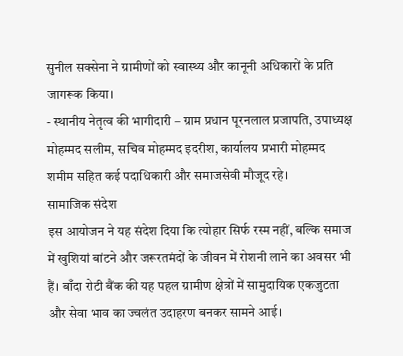सुनील सक्सेना ने ग्रामीणों को स्वास्थ्य और कानूनी अधिकारों के प्रति जागरूक किया।
- स्थानीय नेतृत्व की भागीदारी – ग्राम प्रधान पूरनलाल प्रजापति, उपाध्यक्ष मोहम्मद सलीम, सचिव मोहम्मद इदरीश, कार्यालय प्रभारी मोहम्मद शमीम सहित कई पदाधिकारी और समाजसेवी मौजूद रहे।
सामाजिक संदेश
इस आयोजन ने यह संदेश दिया कि त्योहार सिर्फ रस्म नहीं, बल्कि समाज में खुशियां बांटने और जरूरतमंदों के जीवन में रोशनी लाने का अवसर भी हैं। बाँदा रोटी बैंक की यह पहल ग्रामीण क्षेत्रों में सामुदायिक एकजुटता और सेवा भाव का ज्वलंत उदाहरण बनकर सामने आई।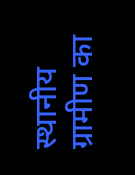स्थानीय ग्रामीण का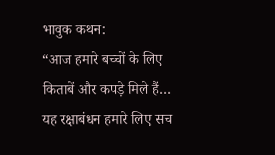भावुक कथन:
“आज हमारे बच्चों के लिए किताबें और कपड़े मिले हैं… यह रक्षाबंधन हमारे लिए सच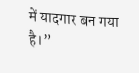में यादगार बन गया है।”